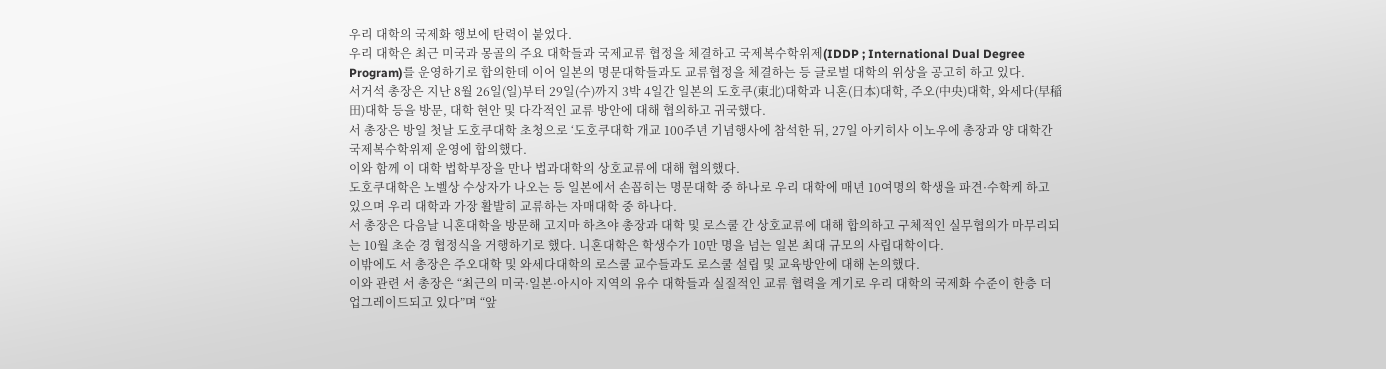우리 대학의 국제화 행보에 탄력이 붙었다.
우리 대학은 최근 미국과 몽골의 주요 대학들과 국제교류 협정을 체결하고 국제복수학위제(IDDP ; International Dual Degree Program)를 운영하기로 합의한데 이어 일본의 명문대학들과도 교류협정을 체결하는 등 글로벌 대학의 위상을 공고히 하고 있다.
서거석 총장은 지난 8월 26일(일)부터 29일(수)까지 3박 4일간 일본의 도호쿠(東北)대학과 니혼(日本)대학, 주오(中央)대학, 와세다(早稲田)대학 등을 방문, 대학 현안 및 다각적인 교류 방안에 대해 협의하고 귀국했다.
서 총장은 방일 첫날 도호쿠대학 초청으로 ‘도호쿠대학 개교 100주년 기념행사에 참석한 뒤, 27일 아키히사 이노우에 총장과 양 대학간 국제복수학위제 운영에 합의했다.
이와 함께 이 대학 법학부장을 만나 법과대학의 상호교류에 대해 협의했다.
도호쿠대학은 노벨상 수상자가 나오는 등 일본에서 손꼽히는 명문대학 중 하나로 우리 대학에 매년 10여명의 학생을 파견·수학케 하고 있으며 우리 대학과 가장 활발히 교류하는 자매대학 중 하나다.
서 총장은 다음날 니혼대학을 방문해 고지마 하츠야 총장과 대학 및 로스쿨 간 상호교류에 대해 합의하고 구체적인 실무협의가 마무리되는 10월 초순 경 협정식을 거행하기로 했다. 니혼대학은 학생수가 10만 명을 넘는 일본 최대 규모의 사립대학이다.
이밖에도 서 총장은 주오대학 및 와세다대학의 로스쿨 교수들과도 로스쿨 설립 및 교육방안에 대해 논의했다.
이와 관련 서 총장은 “최근의 미국·일본·아시아 지역의 유수 대학들과 실질적인 교류 협력을 계기로 우리 대학의 국제화 수준이 한층 더 업그레이드되고 있다”며 “앞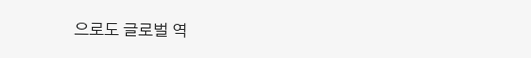으로도 글로벌 역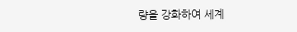량을 강화하여 세계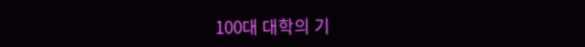100대 대학의 기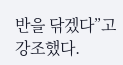반을 닦겠다”고 강조했다.